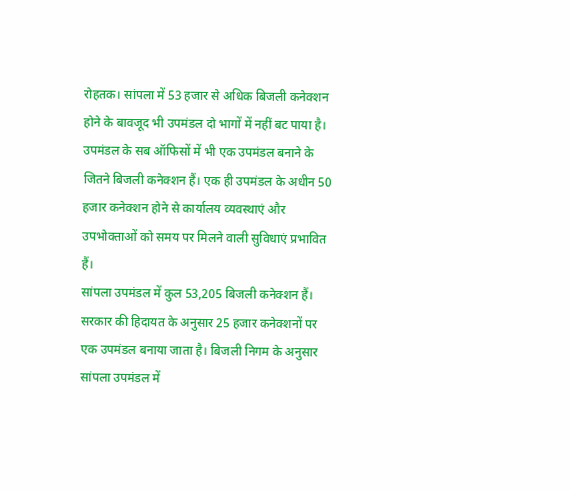रोहतक। सांपला में 53 हजार से अधिक बिजली कनेक्शन होने के बावजूद भी उपमंडल दो भागों में नहीं बट पाया है। उपमंडल के सब ऑफिसों में भी एक उपमंडल बनाने के जितने बिजली कनेक्शन हैं। एक ही उपमंडल के अधीन 50 हजार कनेक्शन होने से कार्यालय व्यवस्थाएं और उपभोक्ताओं को समय पर मिलने वाली सुविधाएं प्रभावित हैं।
सांपला उपमंडल में कुल 53,205 बिजली कनेक्शन हैं। सरकार की हिदायत के अनुसार 25 हजार कनेक्शनों पर एक उपमंडल बनाया जाता है। बिजली निगम के अनुसार सांपला उपमंडल में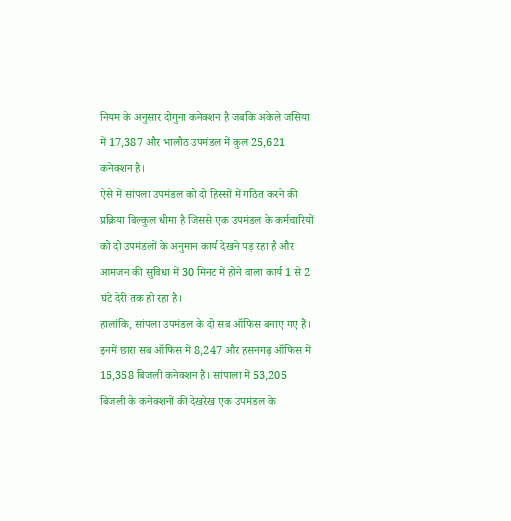नियम के अनुसार दोगुना कनेक्शन है जबकि अकेले जसिया में 17,387 और भालौठ उपमंडल में कुल 25,621 कनेक्शन है।
ऐसे में सांपला उपमंडल को दो हिस्सों में गठित करने की प्रक्रिया बिल्कुल धीमा है जिससे एक उपमंडल के कर्मचारियों को दो उपमंडलों के अनुमान कार्य देखने पड़ रहा है और आमजन की सुविधा में 30 मिनट में होने वाला कार्य 1 से 2 घंटे देरी तक हो रहा है।
हालांकि, सांपला उपमंडल के दो सब ऑफिस बनाए गए हैं। इनमें छारा सब ऑफिस में 8,247 और हसनगढ़ ऑफिस में 15,358 बिजली कनेक्शन हैं। सांपाला में 53,205 बिजली के कनेक्शनों की देखरेख एक उपमंडल के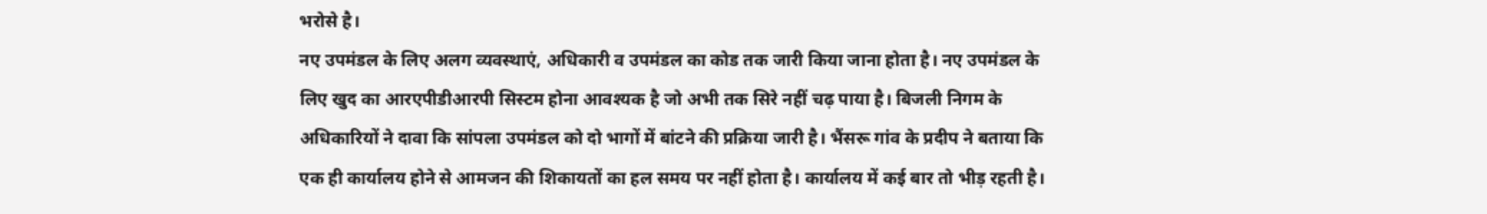भरोसे है।
नए उपमंडल के लिए अलग व्यवस्थाएं, अधिकारी व उपमंडल का कोड तक जारी किया जाना होता है। नए उपमंडल के लिए खुद का आरएपीडीआरपी सिस्टम होना आवश्यक है जो अभी तक सिरे नहीं चढ़ पाया है। बिजली निगम के अधिकारियों ने दावा कि सांपला उपमंडल को दो भागों में बांटने की प्रक्रिया जारी है। भैंसरू गांव के प्रदीप ने बताया कि एक ही कार्यालय होने से आमजन की शिकायतों का हल समय पर नहीं होता है। कार्यालय में कई बार तो भीड़ रहती है।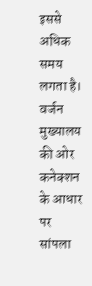इससे अधिक समय लगता है।
वर्जन
मुख्यालय की ओर कनेक्शन के आधार पर सांपला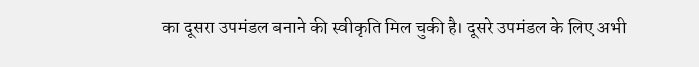का दूसरा उपमंडल बनाने की स्वीकृति मिल चुकी है। दूसरे उपमंडल के लिए अभी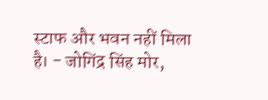स्टाफ और भवन नहीं मिला है। - जोगिंद्र सिंह मोर,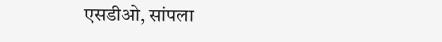एसडीओ, सांपला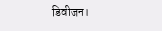डिवीजन।